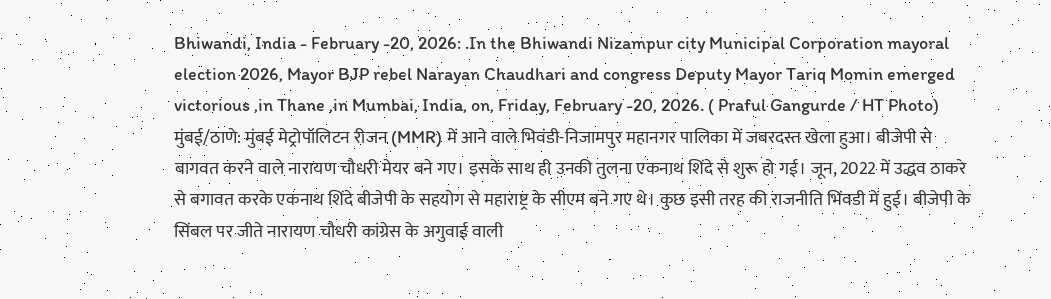Bhiwandi, India - February -20, 2026: .In the Bhiwandi Nizampur city Municipal Corporation mayoral election 2026, Mayor BJP rebel Narayan Chaudhari and congress Deputy Mayor Tariq Momin emerged victorious ,in Thane ,in Mumbai, India, on, Friday, February -20, 2026. ( Praful Gangurde / HT Photo)
मुंबई/ठाणे: मुंबई मेट्रोपॉलिटन रीजन (MMR) में आने वाले भिवंडी-निजामपुर महानगर पालिका में जबरदस्त खेला हुआ। बीजेपी से बागवत करने वाले नारायण चौधरी मेयर बने गए। इसके साथ ही उनकी तुलना एकनाथ शिंदे से शुरू हो गई। जून, 2022 में उद्धव ठाकरे से बगावत करके एकनाथ शिंदे बीजेपी के सहयोग से महाराष्ट्र के सीएम बने गए थे। कुछ इसी तरह की राजनीति भिंवडी में हुई। बीजेपी के सिंबल पर जीते नारायण चौधरी कांग्रेस के अगुवाई वाली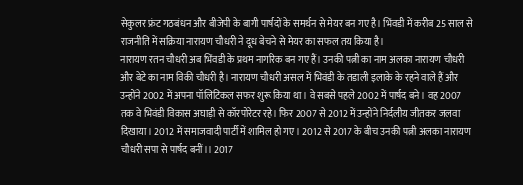सेकुलर फ्रंट गठबंधन और बीजेपी के बागी पार्षदों के समर्थन से मेयर बन गए है। भिंवडी में करीब 25 साल से राजनीति में सक्रिया नारायण चौधरी ने दूध बेचने से मेयर का सफल तय किया है।
नारायण रतन चौधरी अब भिंवडी के प्रथम नागरिक बन गए हैं। उनकी पत्नी का नाम अलका नारायण चौधरी और बेटे का नाम विकी चौधरी है। नारायण चौधरी असल में भिवंडी के तडाली इलाके के रहने वाले हैं और उन्होंने 2002 में अपना पॉलिटिकल सफर शुरू किया था। वे सबसे पहले 2002 में पार्षद बने। वह 2007 तक वे भिवंडी विकास अघाड़ी से कॉरपोरेटर रहे। फिर 2007 से 2012 में उन्होंने निर्दलीय जीतकर जलवा दिखाया। 2012 में समाजवादी पार्टी में शामिल हो गए। 2012 से 2017 के बीच उनकी पत्नी अलका नारायण चौधरी सपा से पार्षद बनीं।। 2017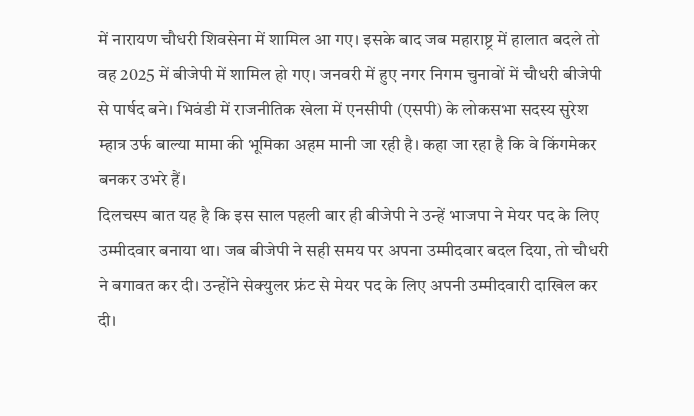में नारायण चौधरी शिवसेना में शामिल आ गए। इसके बाद जब महाराष्ट्र में हालात बदले तो वह 2025 में बीजेपी में शामिल हो गए। जनवरी में हुए नगर निगम चुनावों में चौधरी बीजेपी से पार्षद बने। भिवंडी में राजनीतिक खेला में एनसीपी (एसपी) के लोकसभा सदस्य सुरेश म्हात्र उर्फ बाल्या मामा की भूमिका अहम मानी जा रही है। कहा जा रहा है कि वे किंगमेकर बनकर उभरे हैं।
दिलचस्प बात यह है कि इस साल पहली बार ही बीजेपी ने उन्हें भाजपा ने मेयर पद के लिए उम्मीदवार बनाया था। जब बीजेपी ने सही समय पर अपना उम्मीदवार बदल दिया, तो चौधरी ने बगावत कर दी। उन्होंने सेक्युलर फ्रंट से मेयर पद के लिए अपनी उम्मीदवारी दाखिल कर दी।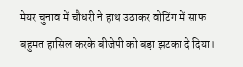मेयर चुनाव में चौधरी ने हाथ उठाकर वोटिंग में साफ बहुमत हासिल करके बीजेपी को बड़ा झटका दे दिया।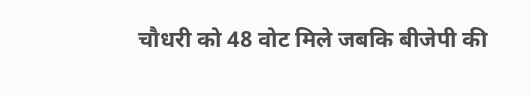चौधरी को 48 वोट मिले जबकि बीजेपी की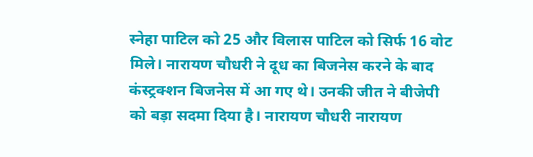स्नेहा पाटिल को 25 और विलास पाटिल को सिर्फ 16 वोट मिले। नारायण चौधरी ने दूध का बिजनेस करने के बाद कंस्ट्रक्शन बिजनेस में आ गए थे। उनकी जीत ने बीजेपी को बड़ा सदमा दिया है। नारायण चौधरी नारायण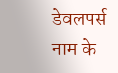डेवलपर्स नाम के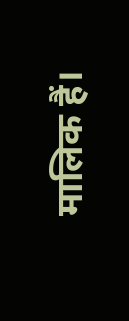मालिक हैं।